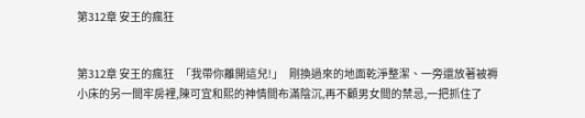第312章 安王的瘋狂


第312章 安王的瘋狂   「我帶你離開這兒!」   剛換過來的地面乾淨整潔、一旁還放著被褥小床的另一間牢房裡,陳可宜和熙的神情間布滿陰沉,再不顧男女間的禁忌,一把抓住了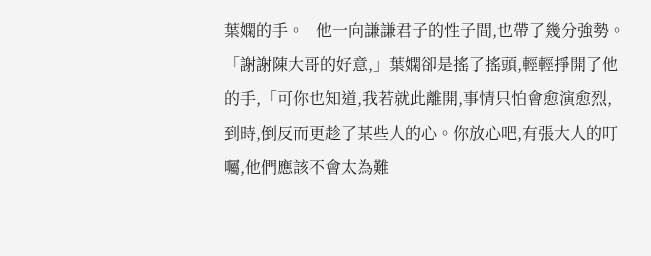葉嫻的手。   他一向謙謙君子的性子間,也帶了幾分強勢。   「謝謝陳大哥的好意,」葉嫻卻是搖了搖頭,輕輕掙開了他的手,「可你也知道,我若就此離開,事情只怕會愈演愈烈,到時,倒反而更趁了某些人的心。你放心吧,有張大人的叮囑,他們應該不會太為難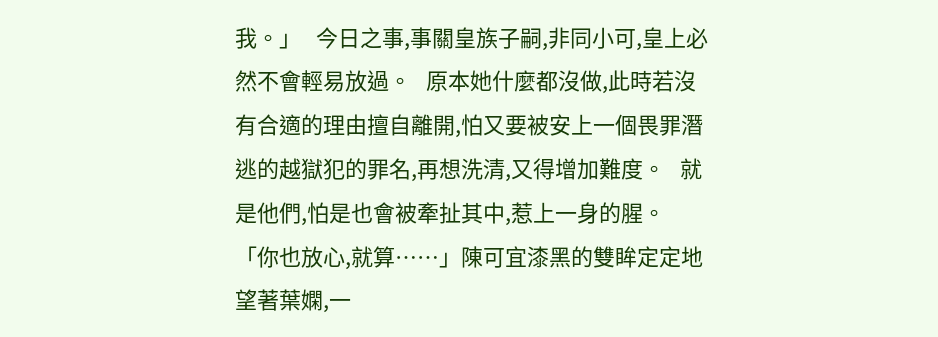我。」   今日之事,事關皇族子嗣,非同小可,皇上必然不會輕易放過。   原本她什麼都沒做,此時若沒有合適的理由擅自離開,怕又要被安上一個畏罪潛逃的越獄犯的罪名,再想洗清,又得增加難度。   就是他們,怕是也會被牽扯其中,惹上一身的腥。   「你也放心,就算……」陳可宜漆黑的雙眸定定地望著葉嫻,一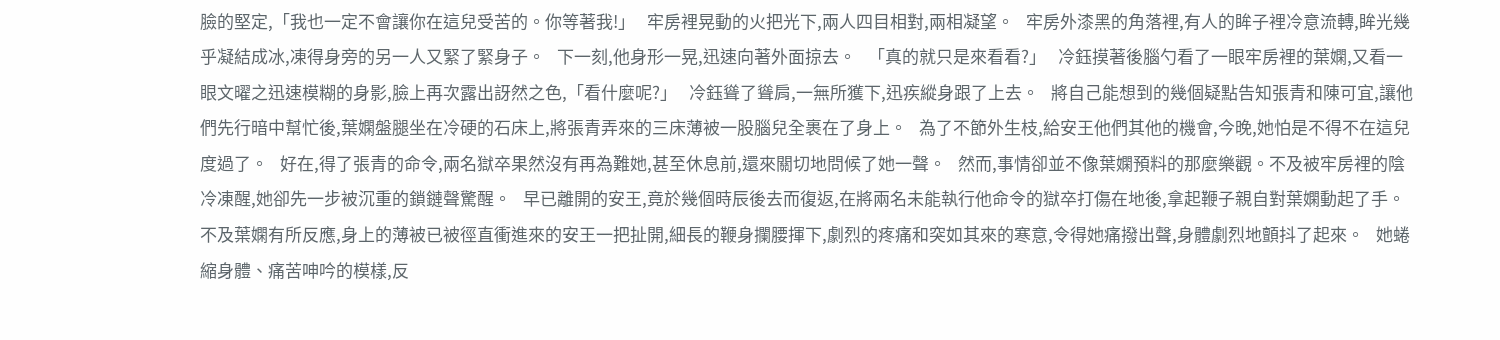臉的堅定,「我也一定不會讓你在這兒受苦的。你等著我!」   牢房裡晃動的火把光下,兩人四目相對,兩相凝望。   牢房外漆黑的角落裡,有人的眸子裡冷意流轉,眸光幾乎凝結成冰,凍得身旁的另一人又緊了緊身子。   下一刻,他身形一晃,迅速向著外面掠去。   「真的就只是來看看?」   冷鈺摸著後腦勺看了一眼牢房裡的葉嫻,又看一眼文曜之迅速模糊的身影,臉上再次露出訝然之色,「看什麼呢?」   冷鈺聳了聳肩,一無所獲下,迅疾縱身跟了上去。   將自己能想到的幾個疑點告知張青和陳可宜,讓他們先行暗中幫忙後,葉嫻盤腿坐在冷硬的石床上,將張青弄來的三床薄被一股腦兒全裹在了身上。   為了不節外生枝,給安王他們其他的機會,今晚,她怕是不得不在這兒度過了。   好在,得了張青的命令,兩名獄卒果然沒有再為難她,甚至休息前,還來關切地問候了她一聲。   然而,事情卻並不像葉嫻預料的那麼樂觀。不及被牢房裡的陰冷凍醒,她卻先一步被沉重的鎖鏈聲驚醒。   早已離開的安王,竟於幾個時辰後去而復返,在將兩名未能執行他命令的獄卒打傷在地後,拿起鞭子親自對葉嫻動起了手。   不及葉嫻有所反應,身上的薄被已被徑直衝進來的安王一把扯開,細長的鞭身攔腰揮下,劇烈的疼痛和突如其來的寒意,令得她痛撥出聲,身體劇烈地顫抖了起來。   她蜷縮身體、痛苦呻吟的模樣,反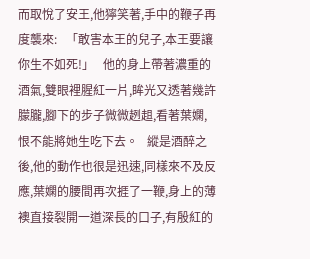而取悅了安王,他獰笑著,手中的鞭子再度襲來:   「敢害本王的兒子,本王要讓你生不如死!」   他的身上帶著濃重的酒氣,雙眼裡腥紅一片,眸光又透著幾許朦朧,腳下的步子微微趔趄,看著葉嫻,恨不能將她生吃下去。   縱是酒醉之後,他的動作也很是迅速,同樣來不及反應,葉嫻的腰間再次捱了一鞭,身上的薄襖直接裂開一道深長的口子,有殷紅的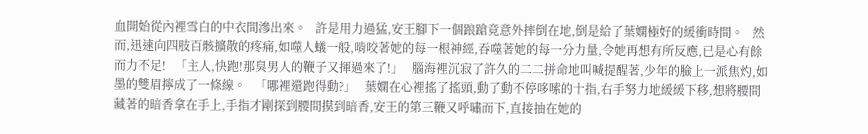血開始從內裡雪白的中衣間滲出來。   許是用力過猛,安王腳下一個踉蹌竟意外摔倒在地,倒是給了葉嫻極好的緩衝時間。   然而,迅速向四肢百骸擴散的疼痛,如噬人蟻一般,啃咬著她的每一根神經,吞噬著她的每一分力量,令她再想有所反應,已是心有餘而力不足!   「主人,快跑!那臭男人的鞭子又揮過來了!」   腦海裡沉寂了許久的二二拼命地叫喊提醒著,少年的臉上一派焦灼,如墨的雙眉擰成了一條線。   「哪裡還跑得動?」   葉嫻在心裡搖了搖頭,動了動不停哆嗦的十指,右手努力地緩緩下移,想將腰間藏著的暗香拿在手上,手指才剛探到腰間摸到暗香,安王的第三鞭又呼嘯而下,直接抽在她的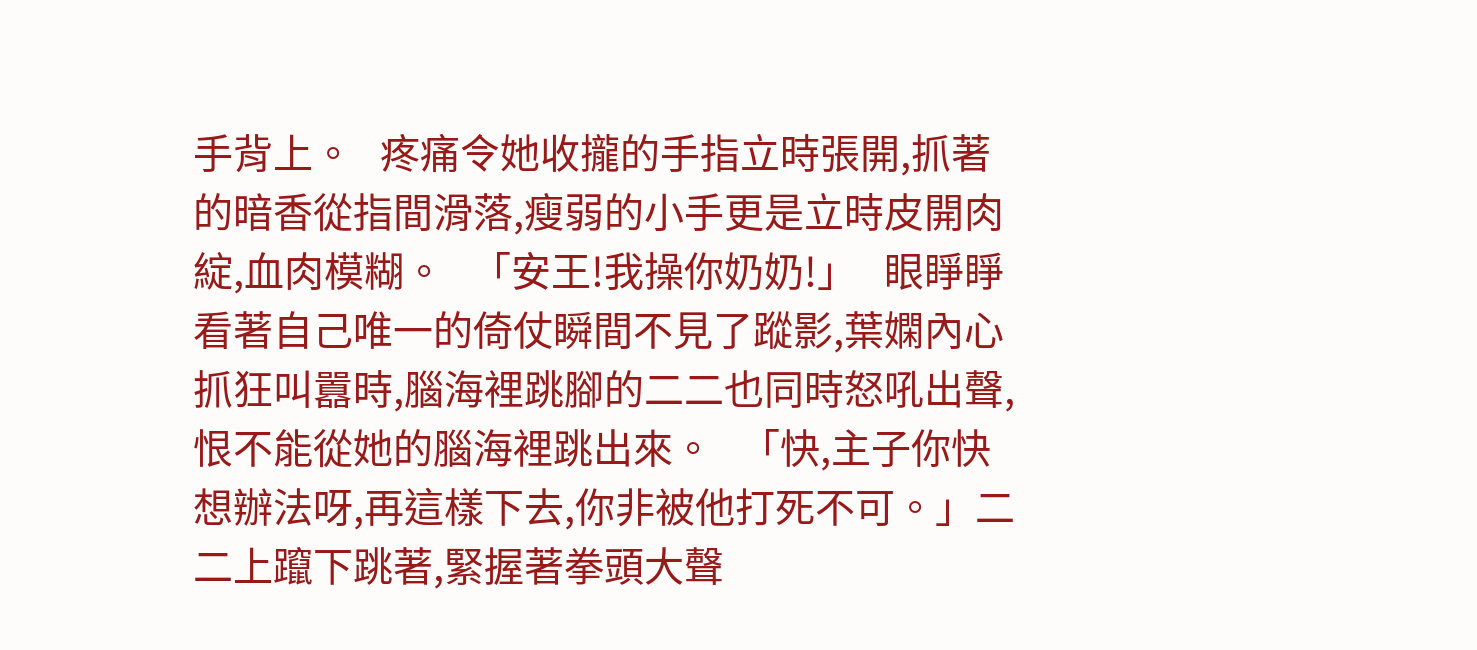手背上。   疼痛令她收攏的手指立時張開,抓著的暗香從指間滑落,瘦弱的小手更是立時皮開肉綻,血肉模糊。   「安王!我操你奶奶!」   眼睜睜看著自己唯一的倚仗瞬間不見了蹤影,葉嫻內心抓狂叫囂時,腦海裡跳腳的二二也同時怒吼出聲,恨不能從她的腦海裡跳出來。   「快,主子你快想辦法呀,再這樣下去,你非被他打死不可。」二二上躥下跳著,緊握著拳頭大聲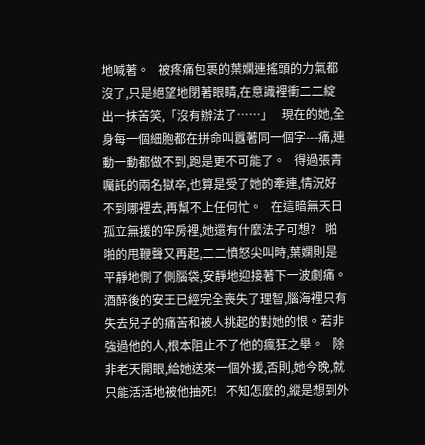地喊著。   被疼痛包裹的葉嫻連搖頭的力氣都沒了,只是絕望地閉著眼睛,在意識裡衝二二綻出一抹苦笑,「沒有辦法了……」   現在的她,全身每一個細胞都在拼命叫囂著同一個字---痛,連動一動都做不到,跑是更不可能了。   得過張青囑託的兩名獄卒,也算是受了她的牽連,情況好不到哪裡去,再幫不上任何忙。   在這暗無天日孤立無援的牢房裡,她還有什麼法子可想?   啪啪的甩鞭聲又再起,二二憤怒尖叫時,葉嫻則是平靜地側了側腦袋,安靜地迎接著下一波劇痛。   酒醉後的安王已經完全喪失了理智,腦海裡只有失去兒子的痛苦和被人挑起的對她的恨。若非強過他的人,根本阻止不了他的瘋狂之舉。   除非老天開眼,給她送來一個外援,否則,她今晚,就只能活活地被他抽死!   不知怎麼的,縱是想到外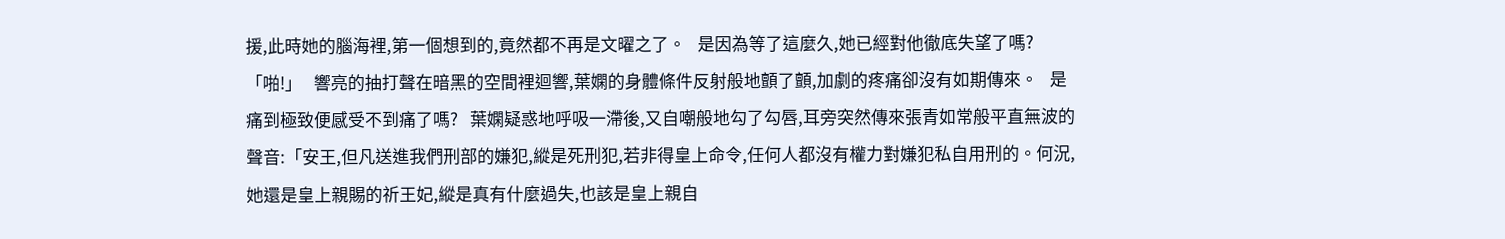援,此時她的腦海裡,第一個想到的,竟然都不再是文曜之了。   是因為等了這麼久,她已經對他徹底失望了嗎?   「啪!」   響亮的抽打聲在暗黑的空間裡迴響,葉嫻的身體條件反射般地顫了顫,加劇的疼痛卻沒有如期傳來。   是痛到極致便感受不到痛了嗎?   葉嫻疑惑地呼吸一滯後,又自嘲般地勾了勾唇,耳旁突然傳來張青如常般平直無波的聲音:「安王,但凡送進我們刑部的嫌犯,縱是死刑犯,若非得皇上命令,任何人都沒有權力對嫌犯私自用刑的。何況,她還是皇上親賜的祈王妃,縱是真有什麼過失,也該是皇上親自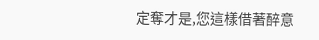定奪才是,您這樣借著醉意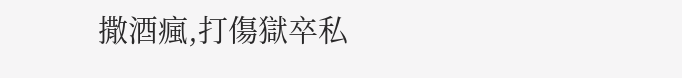撒酒瘋,打傷獄卒私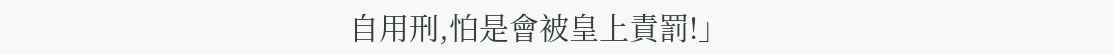自用刑,怕是會被皇上責罰!」